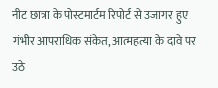नीट छात्रा के पोस्टमार्टम रिपोर्ट से उजागर हुए गंभीर आपराधिक संकेत, आत्महत्या के दावे पर उठे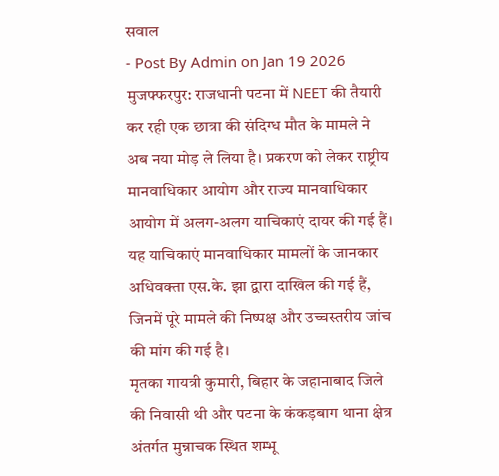सवाल
- Post By Admin on Jan 19 2026
मुजफ्फरपुर: राजधानी पटना में NEET की तैयारी कर रही एक छात्रा की संदिग्ध मौत के मामले ने अब नया मोड़ ले लिया है। प्रकरण को लेकर राष्ट्रीय मानवाधिकार आयोग और राज्य मानवाधिकार आयोग में अलग-अलग याचिकाएं दायर की गई हैं। यह याचिकाएं मानवाधिकार मामलों के जानकार अधिवक्ता एस.के. झा द्वारा दाखिल की गई हैं, जिनमें पूरे मामले की निष्पक्ष और उच्चस्तरीय जांच की मांग की गई है।
मृतका गायत्री कुमारी, बिहार के जहानाबाद जिले की निवासी थी और पटना के कंकड़बाग थाना क्षेत्र अंतर्गत मुन्नाचक स्थित शम्भू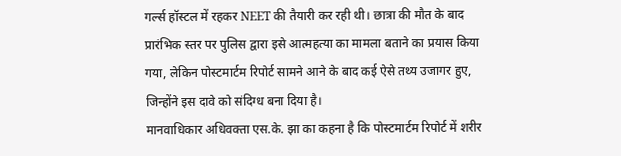गर्ल्स हॉस्टल में रहकर NEET की तैयारी कर रही थी। छात्रा की मौत के बाद प्रारंभिक स्तर पर पुलिस द्वारा इसे आत्महत्या का मामला बताने का प्रयास किया गया, लेकिन पोस्टमार्टम रिपोर्ट सामने आने के बाद कई ऐसे तथ्य उजागर हुए, जिन्होंने इस दावे को संदिग्ध बना दिया है।
मानवाधिकार अधिवक्ता एस.के. झा का कहना है कि पोस्टमार्टम रिपोर्ट में शरीर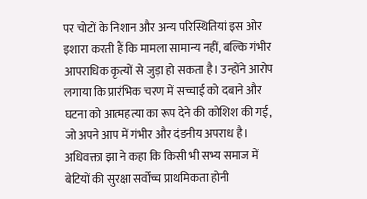पर चोटों के निशान और अन्य परिस्थितियां इस ओर इशारा करती हैं कि मामला सामान्य नहीं, बल्कि गंभीर आपराधिक कृत्यों से जुड़ा हो सकता है। उन्होंने आरोप लगाया कि प्रारंभिक चरण में सच्चाई को दबाने और घटना को आत्महत्या का रूप देने की कोशिश की गई, जो अपने आप में गंभीर और दंडनीय अपराध है। अधिवक्ता झा ने कहा कि किसी भी सभ्य समाज में बेटियों की सुरक्षा सर्वोच्च प्राथमिकता होनी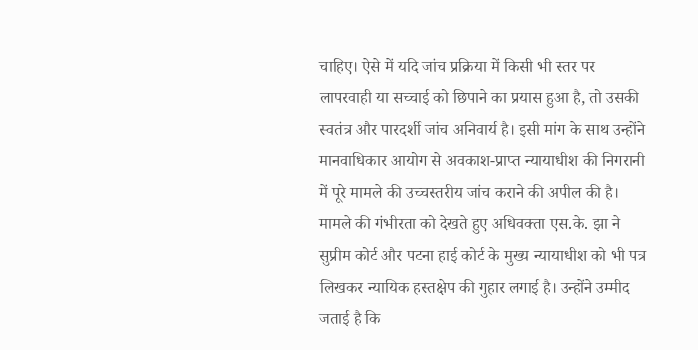चाहिए। ऐसे में यदि जांच प्रक्रिया में किसी भी स्तर पर लापरवाही या सच्चाई को छिपाने का प्रयास हुआ है, तो उसकी स्वतंत्र और पारदर्शी जांच अनिवार्य है। इसी मांग के साथ उन्होंने मानवाधिकार आयोग से अवकाश-प्राप्त न्यायाधीश की निगरानी में पूरे मामले की उच्चस्तरीय जांच कराने की अपील की है।
मामले की गंभीरता को देखते हुए अधिवक्ता एस.के. झा ने सुप्रीम कोर्ट और पटना हाई कोर्ट के मुख्य न्यायाधीश को भी पत्र लिखकर न्यायिक हस्तक्षेप की गुहार लगाई है। उन्होंने उम्मीद जताई है कि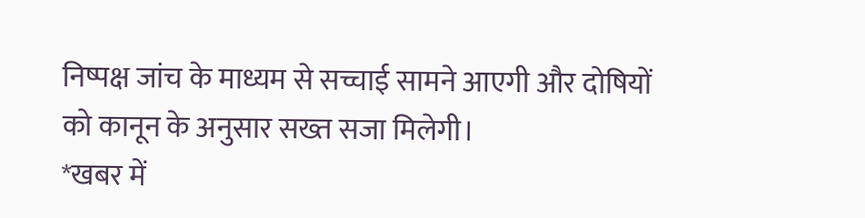निष्पक्ष जांच के माध्यम से सच्चाई सामने आएगी और दोषियों को कानून के अनुसार सख्त सजा मिलेगी।
*खबर में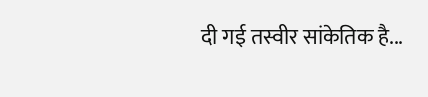दी गई तस्वीर सांकेतिक है...